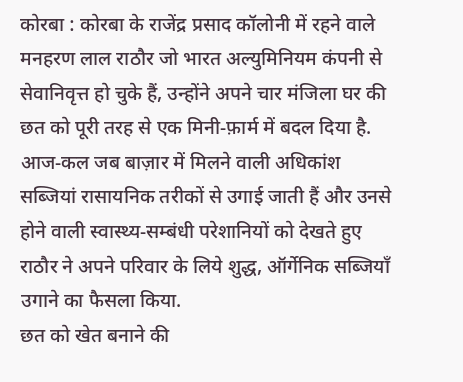कोरबा : कोरबा के राजेंद्र प्रसाद कॉलोनी में रहने वाले मनहरण लाल राठौर जो भारत अल्युमिनियम कंपनी से सेवानिवृत्त हो चुके हैं, उन्होंने अपने चार मंजिला घर की छत को पूरी तरह से एक मिनी‑फ़ार्म में बदल दिया है. आज‑कल जब बाज़ार में मिलने वाली अधिकांश सब्जियां रासायनिक तरीकों से उगाई जाती हैं और उनसे होने वाली स्वास्थ्य‑सम्बंधी परेशानियों को देखते हुए राठौर ने अपने परिवार के लिये शुद्ध, ऑर्गेनिक सब्जियाँ उगाने का फैसला किया.
छत को खेत बनाने की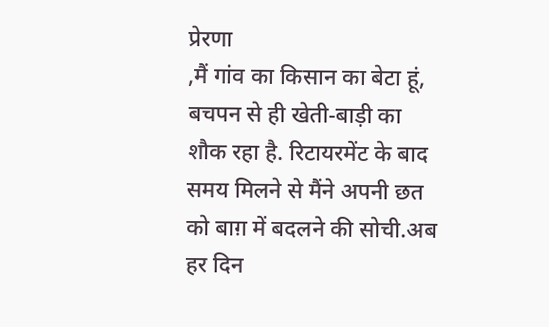प्रेरणा
,मैं गांव का किसान का बेटा हूं, बचपन से ही खेती‑बाड़ी का शौक रहा है. रिटायरमेंट के बाद समय मिलने से मैंने अपनी छत को बाग़ में बदलने की सोची.अब हर दिन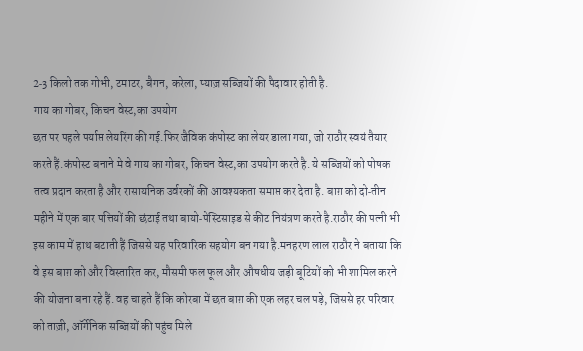2‑3 किलो तक गोभी, टमाटर, बैगन, करेला, प्याज़ सब्जियों की पैदावार होती है.
गाय का गोबर, किचन वेस्ट,का उपयोग
छत पर पहले पर्याप्त लेयरिंग की गई.फिर जैविक कंपोस्ट का लेयर डाला गया, जो राठौर स्वयं तैयार करते हैं.कंपोस्ट बनाने मे वे गाय का गोबर, किचन वेस्ट,का उपयोग करते है. ये सब्जियों को पोषक तत्व प्रदान करता है और रासायनिक उर्वरकों की आवश्यकता समाप्त कर देता है. बाग़ को दो‑तीन महीने में एक बार पत्तियों की छंटाई तथा बायो‑पेस्टिसाइड से कीट नियंत्रण करते है.राठौर की पत्नी भी इस काम में हाथ बटाती हैं जिससे यह परिवारिक सहयोग बन गया है.मनहरण लाल राठौर ने बताया कि वे इस बाग़ को और विस्तारित कर, मौसमी फल फूल और औषधीय जड़ी बूटियों को भी शामिल करने की योजना बना रहे हैं. वह चाहते हैं कि कोरबा में छत बाग़ की एक लहर चल पड़े, जिससे हर परिवार को ताज़ी, ऑर्गेनिक सब्जियों की पहुंच मिले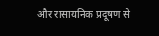और रासायनिक प्रदूषण से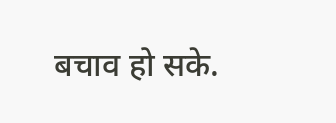बचाव हो सके.